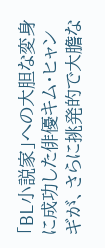「BL小説家」への大胆な変身に成功した俳優キム・ヒャンギが、さらに挑発的で大膽な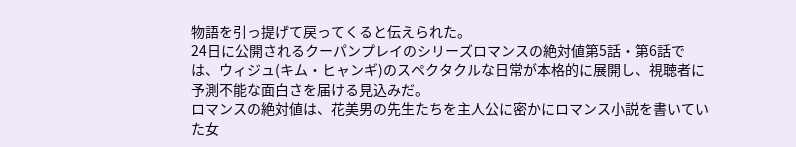物語を引っ提げて戻ってくると伝えられた。
24日に公開されるクーパンプレイのシリーズロマンスの絶対値第5話・第6話では、ウィジュ(キム・ヒャンギ)のスペクタクルな日常が本格的に展開し、視聴者に予測不能な面白さを届ける見込みだ。
ロマンスの絶対値は、花美男の先生たちを主人公に密かにロマンス小説を書いていた女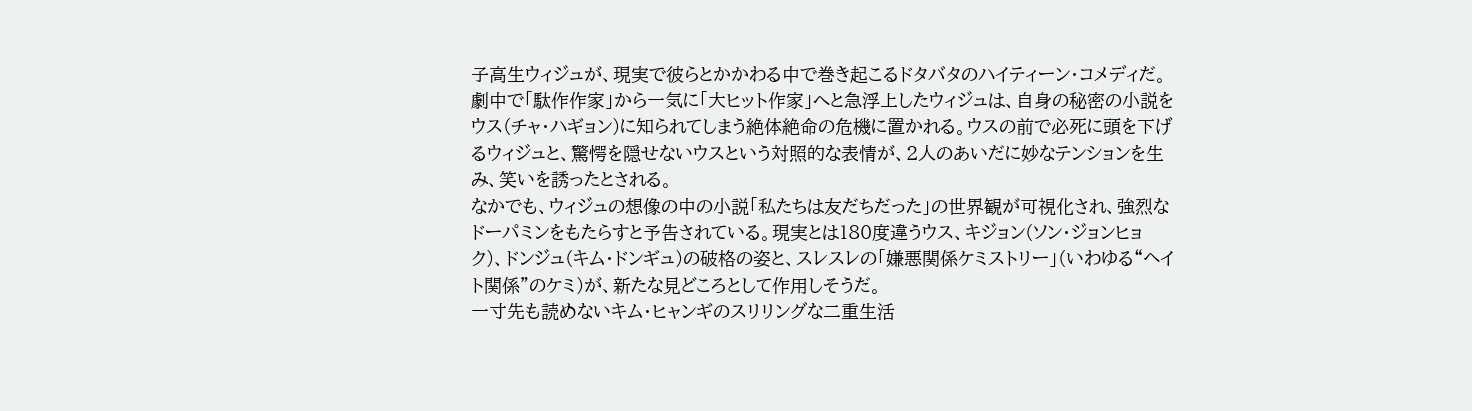子高生ウィジュが、現実で彼らとかかわる中で巻き起こるドタバタのハイティーン・コメディだ。劇中で「駄作作家」から一気に「大ヒット作家」へと急浮上したウィジュは、自身の秘密の小説をウス(チャ・ハギョン)に知られてしまう絶体絶命の危機に置かれる。ウスの前で必死に頭を下げるウィジュと、驚愕を隠せないウスという対照的な表情が、2人のあいだに妙なテンションを生み、笑いを誘ったとされる。
なかでも、ウィジュの想像の中の小説「私たちは友だちだった」の世界観が可視化され、強烈なドーパミンをもたらすと予告されている。現実とは180度違うウス、キジョン(ソン・ジョンヒョク)、ドンジュ(キム・ドンギュ)の破格の姿と、スレスレの「嫌悪関係ケミストリー」(いわゆる“ヘイト関係”のケミ)が、新たな見どころとして作用しそうだ。
一寸先も読めないキム・ヒャンギのスリリングな二重生活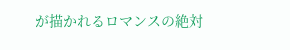が描かれるロマンスの絶対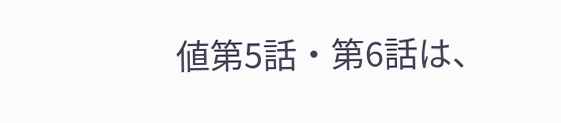値第5話・第6話は、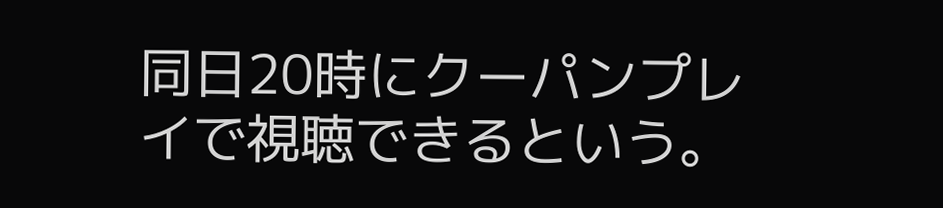同日20時にクーパンプレイで視聴できるという。